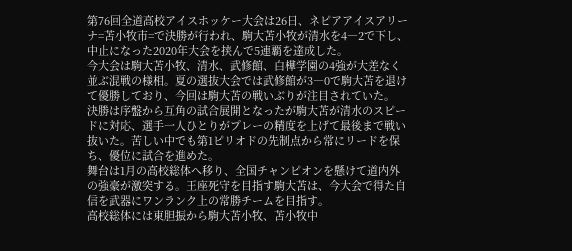第76回全道高校アイスホッケー大会は26日、ネピアアイスアリーナ=苫小牧市=で決勝が行われ、駒大苫小牧が清水を4―2で下し、中止になった2020年大会を挟んで5連覇を達成した。
今大会は駒大苫小牧、清水、武修館、白樺学園の4強が大差なく並ぶ混戦の様相。夏の選抜大会では武修館が3―0で駒大苫を退けて優勝しており、今回は駒大苫の戦いぶりが注目されていた。
決勝は序盤から互角の試合展開となったが駒大苫が清水のスピードに対応、選手一人ひとりがプレーの精度を上げて最後まで戦い抜いた。苦しい中でも第1ピリオドの先制点から常にリードを保ち、優位に試合を進めた。
舞台は1月の高校総体へ移り、全国チャンピオンを懸けて道内外の強豪が激突する。王座死守を目指す駒大苫は、今大会で得た自信を武器にワンランク上の常勝チームを目指す。
高校総体には東胆振から駒大苫小牧、苫小牧中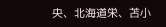央、北海道栄、苫小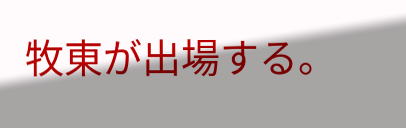牧東が出場する。